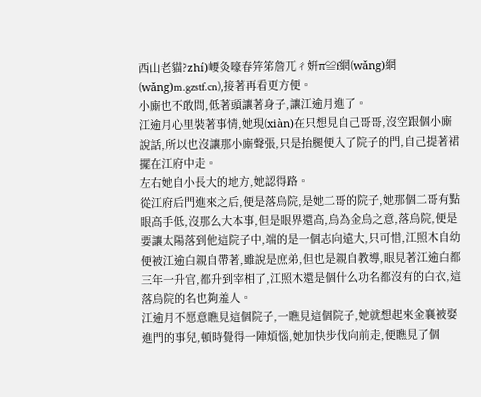西山老貓?zhí)崾灸嚎春笄笫詹兀ㄔ姸π≌f網(wǎng)網(wǎng)m.gzstf.cn),接著再看更方便。
小廝也不敢問,低著頭讓著身子,讓江逾月進了。
江逾月心里裝著事情,她現(xiàn)在只想見自己哥哥,沒空跟個小廝說話,所以也沒讓那小廝聲張,只是抬腿便入了院子的門,自己提著裙擺在江府中走。
左右她自小長大的地方,她認得路。
從江府后門進來之后,便是落烏院,是她二哥的院子,她那個二哥有點眼高手低,沒那么大本事,但是眼界還高,烏為金烏之意,落烏院,便是要讓太陽落到他這院子中,端的是一個志向遠大,只可惜,江照木自幼便被江逾白親自帶著,雖說是庶弟,但也是親自教導,眼見著江逾白都三年一升官,都升到宰相了,江照木還是個什么功名都沒有的白衣,這落烏院的名也夠羞人。
江逾月不愿意瞧見這個院子,一瞧見這個院子,她就想起來金襄被娶進門的事兒,頓時覺得一陣煩惱,她加快步伐向前走,便瞧見了個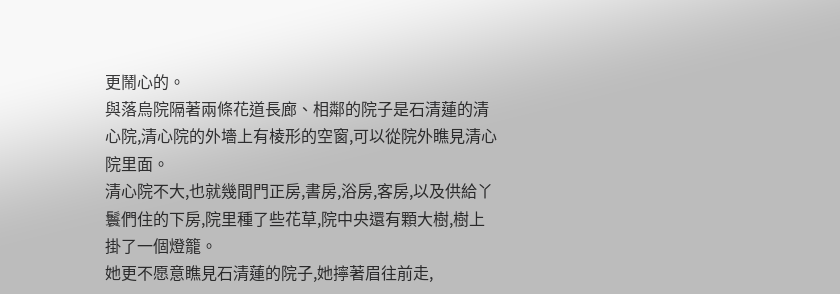更鬧心的。
與落烏院隔著兩條花道長廊、相鄰的院子是石清蓮的清心院,清心院的外墻上有棱形的空窗,可以從院外瞧見清心院里面。
清心院不大,也就幾間門正房,書房,浴房,客房,以及供給丫鬟們住的下房,院里種了些花草,院中央還有顆大樹,樹上掛了一個燈籠。
她更不愿意瞧見石清蓮的院子,她擰著眉往前走,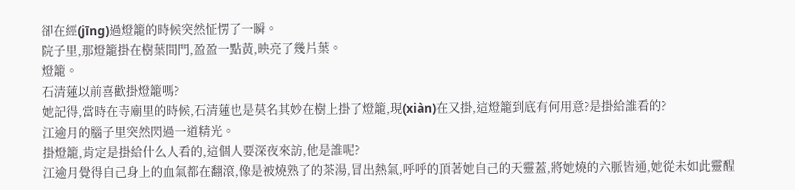卻在經(jīng)過燈籠的時候突然怔愣了一瞬。
院子里,那燈籠掛在樹葉間門,盈盈一點黃,映亮了幾片葉。
燈籠。
石清蓮以前喜歡掛燈籠嗎?
她記得,當時在寺廟里的時候,石清蓮也是莫名其妙在樹上掛了燈籠,現(xiàn)在又掛,這燈籠到底有何用意?是掛給誰看的?
江逾月的腦子里突然閃過一道精光。
掛燈籠,肯定是掛給什么人看的,這個人要深夜來訪,他是誰呢?
江逾月覺得自己身上的血氣都在翻滾,像是被燒熟了的茶湯,冒出熱氣,呼呼的頂著她自己的天靈蓋,將她燒的六脈皆通,她從未如此靈醒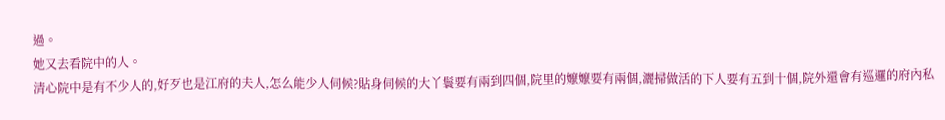過。
她又去看院中的人。
清心院中是有不少人的,好歹也是江府的夫人,怎么能少人伺候?貼身伺候的大丫鬟要有兩到四個,院里的嬤嬤要有兩個,灑掃做活的下人要有五到十個,院外還會有巡邏的府內私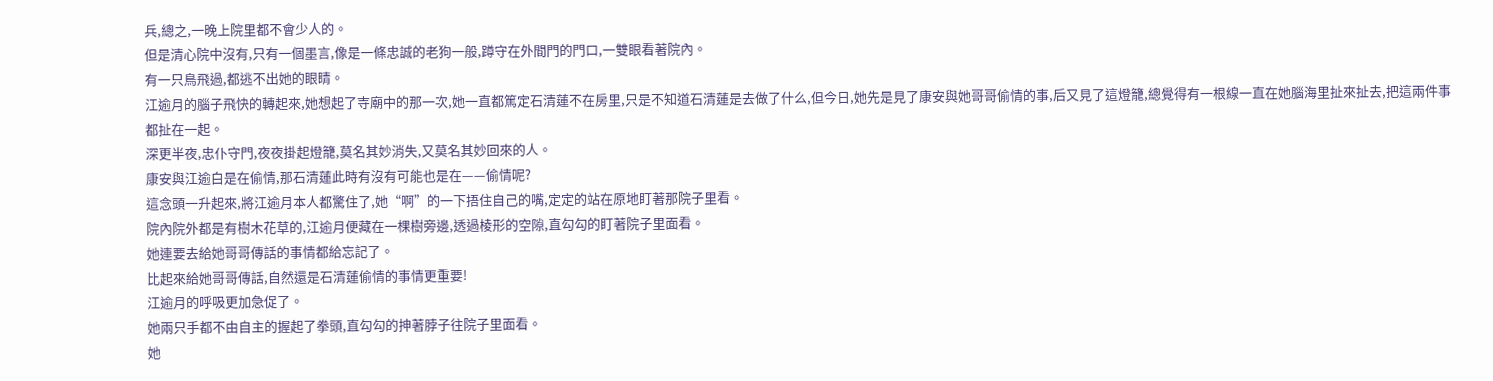兵,總之,一晚上院里都不會少人的。
但是清心院中沒有,只有一個墨言,像是一條忠誠的老狗一般,蹲守在外間門的門口,一雙眼看著院內。
有一只鳥飛過,都逃不出她的眼睛。
江逾月的腦子飛快的轉起來,她想起了寺廟中的那一次,她一直都篤定石清蓮不在房里,只是不知道石清蓮是去做了什么,但今日,她先是見了康安與她哥哥偷情的事,后又見了這燈籠,總覺得有一根線一直在她腦海里扯來扯去,把這兩件事都扯在一起。
深更半夜,忠仆守門,夜夜掛起燈籠,莫名其妙消失,又莫名其妙回來的人。
康安與江逾白是在偷情,那石清蓮此時有沒有可能也是在——偷情呢?
這念頭一升起來,將江逾月本人都驚住了,她“啊”的一下捂住自己的嘴,定定的站在原地盯著那院子里看。
院內院外都是有樹木花草的,江逾月便藏在一棵樹旁邊,透過棱形的空隙,直勾勾的盯著院子里面看。
她連要去給她哥哥傳話的事情都給忘記了。
比起來給她哥哥傳話,自然還是石清蓮偷情的事情更重要!
江逾月的呼吸更加急促了。
她兩只手都不由自主的握起了拳頭,直勾勾的抻著脖子往院子里面看。
她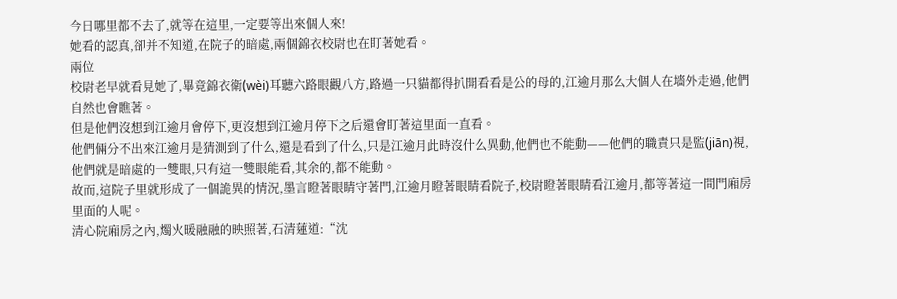今日哪里都不去了,就等在這里,一定要等出來個人來!
她看的認真,卻并不知道,在院子的暗處,兩個錦衣校尉也在盯著她看。
兩位
校尉老早就看見她了,畢竟錦衣衛(wèi)耳聽六路眼觀八方,路過一只貓都得扒開看看是公的母的,江逾月那么大個人在墻外走過,他們自然也會瞧著。
但是他們沒想到江逾月會停下,更沒想到江逾月停下之后還會盯著這里面一直看。
他們倆分不出來江逾月是猜測到了什么,還是看到了什么,只是江逾月此時沒什么異動,他們也不能動——他們的職責只是監(jiān)視,他們就是暗處的一雙眼,只有這一雙眼能看,其余的,都不能動。
故而,這院子里就形成了一個詭異的情況,墨言瞪著眼睛守著門,江逾月瞪著眼睛看院子,校尉瞪著眼睛看江逾月,都等著這一間門廂房里面的人呢。
清心院廂房之內,燭火暖融融的映照著,石清蓮道:“沈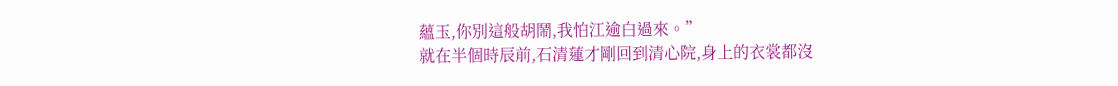蘊玉,你別這般胡鬧,我怕江逾白過來。”
就在半個時辰前,石清蓮才剛回到清心院,身上的衣裳都沒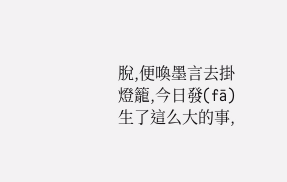脫,便喚墨言去掛燈籠,今日發(fā)生了這么大的事,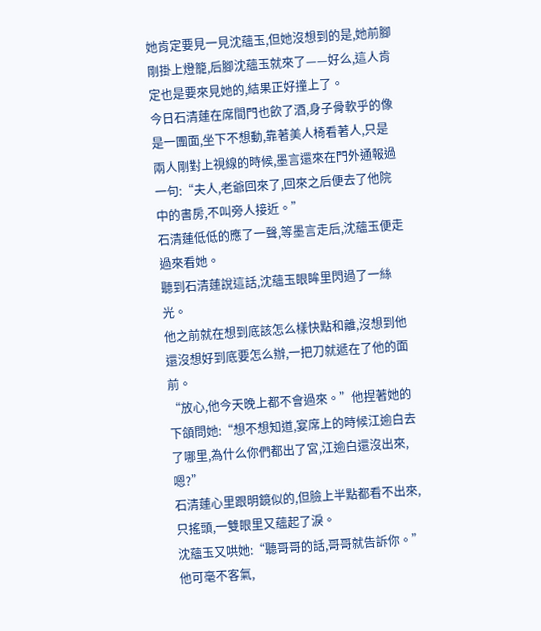她肯定要見一見沈蘊玉,但她沒想到的是,她前腳剛掛上燈籠,后腳沈蘊玉就來了——好么,這人肯定也是要來見她的,結果正好撞上了。
今日石清蓮在席間門也飲了酒,身子骨軟乎的像是一團面,坐下不想動,靠著美人椅看著人,只是兩人剛對上視線的時候,墨言還來在門外通報過一句:“夫人,老爺回來了,回來之后便去了他院中的書房,不叫旁人接近。”
石清蓮低低的應了一聲,等墨言走后,沈蘊玉便走過來看她。
聽到石清蓮說這話,沈蘊玉眼眸里閃過了一絲光。
他之前就在想到底該怎么樣快點和離,沒想到他還沒想好到底要怎么辦,一把刀就遞在了他的面前。
“放心,他今天晚上都不會過來。”他捏著她的下頜問她:“想不想知道,宴席上的時候江逾白去了哪里,為什么你們都出了宮,江逾白還沒出來,嗯?”
石清蓮心里跟明鏡似的,但臉上半點都看不出來,只搖頭,一雙眼里又蘊起了淚。
沈蘊玉又哄她:“聽哥哥的話,哥哥就告訴你。”
他可毫不客氣,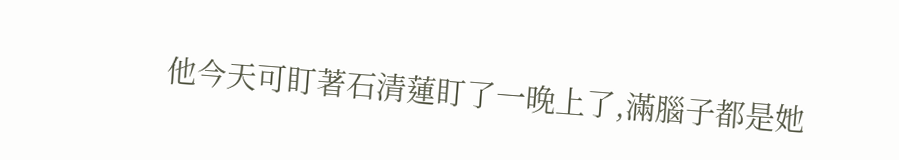他今天可盯著石清蓮盯了一晚上了,滿腦子都是她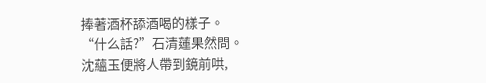捧著酒杯舔酒喝的樣子。
“什么話?”石清蓮果然問。
沈蘊玉便將人帶到鏡前哄,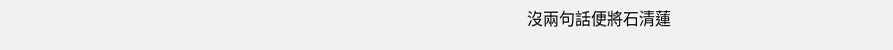沒兩句話便將石清蓮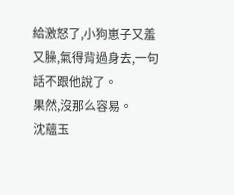給激怒了,小狗崽子又羞又臊,氣得背過身去,一句話不跟他說了。
果然,沒那么容易。
沈蘊玉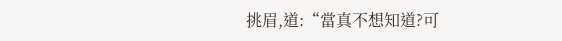挑眉,道:“當真不想知道?可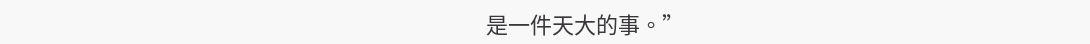是一件天大的事。”